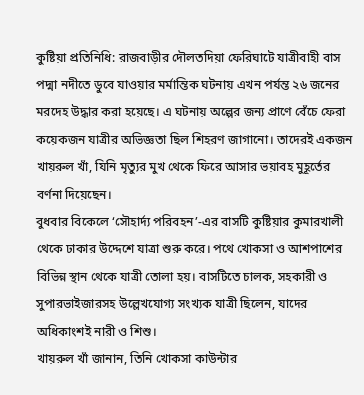কুষ্টিয়া প্রতিনিধি: রাজবাড়ীর দৌলতদিয়া ফেরিঘাটে যাত্রীবাহী বাস পদ্মা নদীতে ডুবে যাওয়ার মর্মান্তিক ঘটনায় এখন পর্যন্ত ২৬ জনের মরদেহ উদ্ধার করা হয়েছে। এ ঘটনায় অল্পের জন্য প্রাণে বেঁচে ফেরা কয়েকজন যাত্রীর অভিজ্ঞতা ছিল শিহরণ জাগানো। তাদেরই একজন খায়রুল খাঁ, যিনি মৃত্যুর মুখ থেকে ফিরে আসার ভয়াবহ মুহূর্তের বর্ণনা দিয়েছেন।
বুধবার বিকেলে ‘সৌহার্দ্য পরিবহন’-এর বাসটি কুষ্টিয়ার কুমারখালী থেকে ঢাকার উদ্দেশে যাত্রা শুরু করে। পথে খোকসা ও আশপাশের বিভিন্ন স্থান থেকে যাত্রী তোলা হয়। বাসটিতে চালক, সহকারী ও সুপারভাইজারসহ উল্লেখযোগ্য সংখ্যক যাত্রী ছিলেন, যাদের অধিকাংশই নারী ও শিশু।
খায়রুল খাঁ জানান, তিনি খোকসা কাউন্টার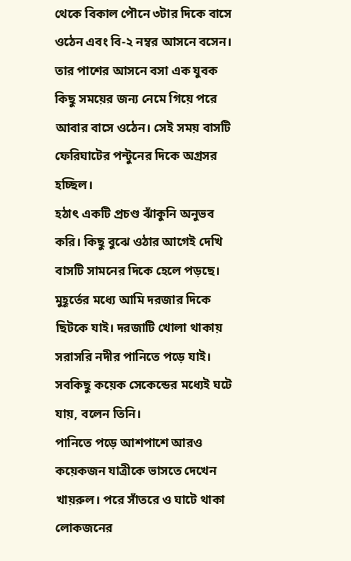থেকে বিকাল পৌনে ৩টার দিকে বাসে ওঠেন এবং বি-২ নম্বর আসনে বসেন। তার পাশের আসনে বসা এক যুবক কিছু সময়ের জন্য নেমে গিয়ে পরে আবার বাসে ওঠেন। সেই সময় বাসটি ফেরিঘাটের পন্টুনের দিকে অগ্রসর হচ্ছিল।
হঠাৎ একটি প্রচণ্ড ঝাঁকুনি অনুভব করি। কিছু বুঝে ওঠার আগেই দেখি বাসটি সামনের দিকে হেলে পড়ছে। মুহূর্তের মধ্যে আমি দরজার দিকে ছিটকে যাই। দরজাটি খোলা থাকায় সরাসরি নদীর পানিতে পড়ে যাই। সবকিছু কয়েক সেকেন্ডের মধ্যেই ঘটে যায়, বলেন তিনি।
পানিতে পড়ে আশপাশে আরও কয়েকজন যাত্রীকে ভাসতে দেখেন খায়রুল। পরে সাঁতরে ও ঘাটে থাকা লোকজনের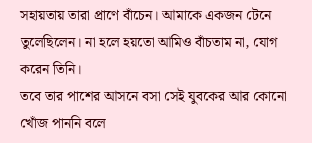সহায়তায় তারা প্রাণে বাঁচেন। আমাকে একজন টেনে তুলেছিলেন। না হলে হয়তো আমিও বাঁচতাম না, যোগ করেন তিনি।
তবে তার পাশের আসনে বসা সেই যুবকের আর কোনো খোঁজ পাননি বলে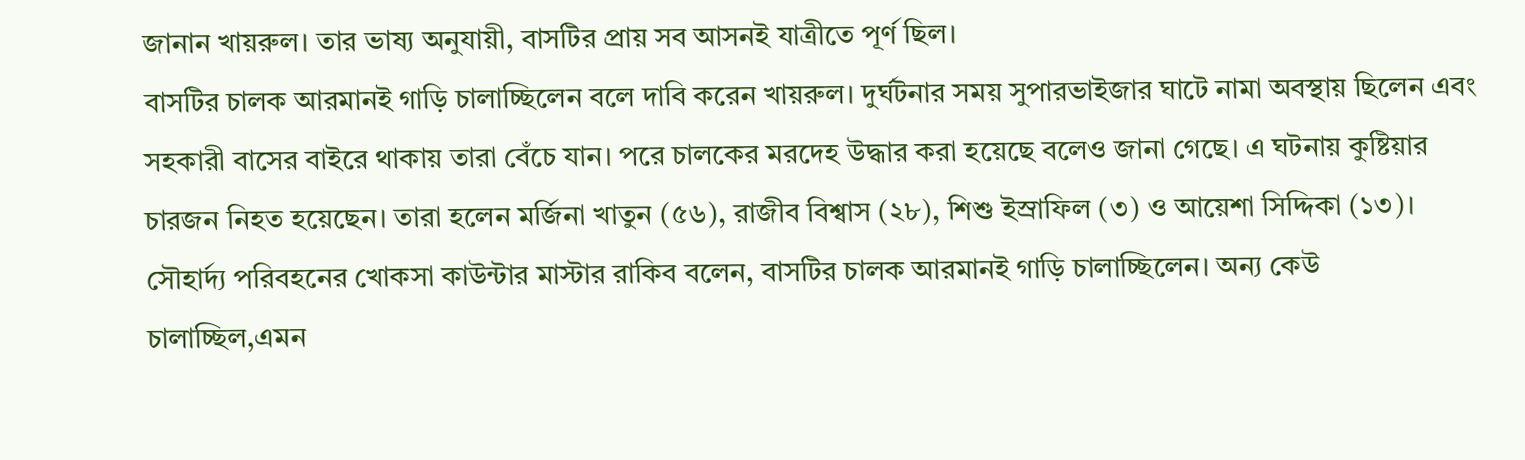জানান খায়রুল। তার ভাষ্য অনুযায়ী, বাসটির প্রায় সব আসনই যাত্রীতে পূর্ণ ছিল।
বাসটির চালক আরমানই গাড়ি চালাচ্ছিলেন বলে দাবি করেন খায়রুল। দুর্ঘটনার সময় সুপারভাইজার ঘাটে নামা অবস্থায় ছিলেন এবং সহকারী বাসের বাইরে থাকায় তারা বেঁচে যান। পরে চালকের মরদেহ উদ্ধার করা হয়েছে বলেও জানা গেছে। এ ঘটনায় কুষ্টিয়ার চারজন নিহত হয়েছেন। তারা হলেন মর্জিনা খাতুন (৫৬), রাজীব বিশ্বাস (২৮), শিশু ইস্রাফিল (৩) ও আয়েশা সিদ্দিকা (১৩)।
সৌহার্দ্য পরিবহনের খোকসা কাউন্টার মাস্টার রাকিব বলেন, বাসটির চালক আরমানই গাড়ি চালাচ্ছিলেন। অন্য কেউ চালাচ্ছিল,এমন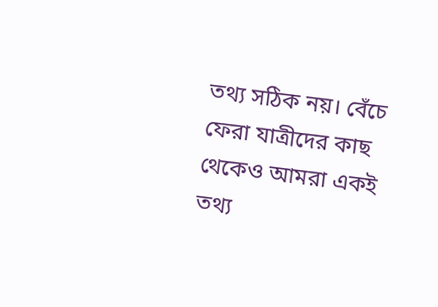তথ্য সঠিক নয়। বেঁচে ফেরা যাত্রীদের কাছ থেকেও আমরা একই তথ্য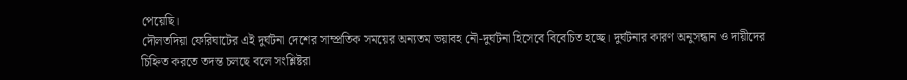পেয়েছি।
দৌলতদিয়া ফেরিঘাটের এই দুর্ঘটনা দেশের সাম্প্রতিক সময়ের অন্যতম ভয়াবহ নৌ-দুর্ঘটনা হিসেবে বিবেচিত হচ্ছে। দুর্ঘটনার কারণ অনুসন্ধান ও দায়ীদের চিহ্নিত করতে তদন্ত চলছে বলে সংশ্লিষ্টরা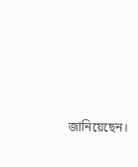জানিয়েছেন।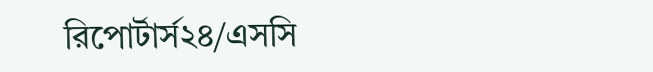রিপোর্টার্স২৪/এসসি